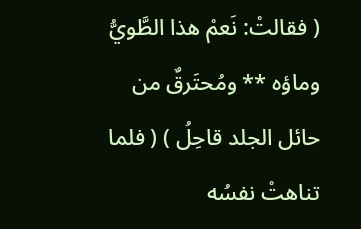( فقالتْ: نَعمْ هذا الطَّويُّ وماؤه ** ومُحتَرقٌ من حائل الجلد قاحِلُ ) ( فلما تناهتْ نفسُه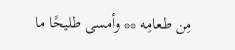مِن طعامِه ** وأمسى طليحًا ما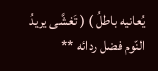يُعانيه باطلُ ) ( تَغشَّى يريدُ النّوم فضل ردائه **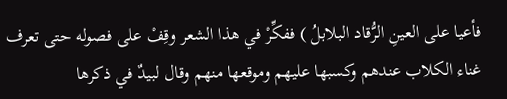فأعيا على العينِ الرُّقاد البلابلُ ) ففكِّرْ في هذا الشعر وقِفْ على فصوله حتى تعرف غناء الكلاب عندهم وكسبها عليهم وموقعها منهم وقال لبيدٌ في ذكرها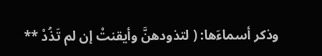وذكر أسماءَها: ( لتذودهنَّ وأيقنتْ إن لم تَذُدْ **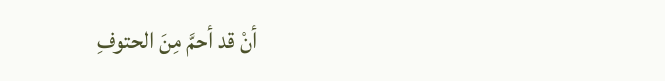أنْ قد أحمَّ مِنَ الحتوفِ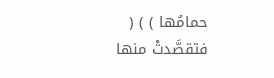حمامُها ) ) ( فتقصَّدتْ منها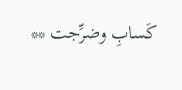كَسابِ وضرِّجت **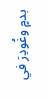بدمٍ وغُودِرَ في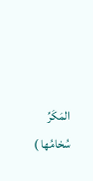المَكَرِّ سُخامُها )